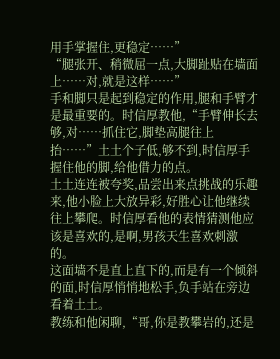用手掌握住,更稳定……”
“腿张开、稍微屈一点,大脚趾贴在墙面上……对,就是这样……”
手和脚只是起到稳定的作用,腿和手臂才是最重要的。时信厚教他,“手臂伸长去够,对……抓住它,脚垫高腿往上抬……”土土个子低,够不到,时信厚手握住他的脚,给他借力的点。
土土连连被夸奖,品尝出来点挑战的乐趣来,他小脸上大放异彩,好胜心让他继续往上攀爬。时信厚看他的表情猜测他应该是喜欢的,是啊,男孩天生喜欢刺激的。
这面墙不是直上直下的,而是有一个倾斜的面,时信厚悄悄地松手,负手站在旁边看着土土。
教练和他闲聊,“哥,你是教攀岩的,还是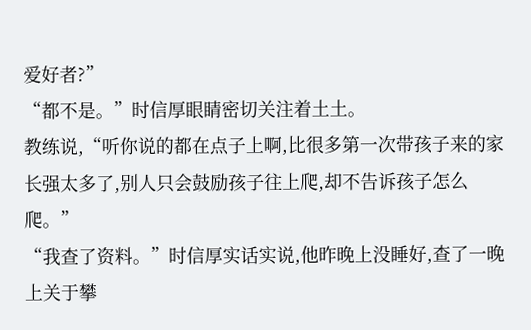爱好者?”
“都不是。”时信厚眼睛密切关注着土土。
教练说,“听你说的都在点子上啊,比很多第一次带孩子来的家长强太多了,别人只会鼓励孩子往上爬,却不告诉孩子怎么爬。”
“我查了资料。”时信厚实话实说,他昨晚上没睡好,查了一晚上关于攀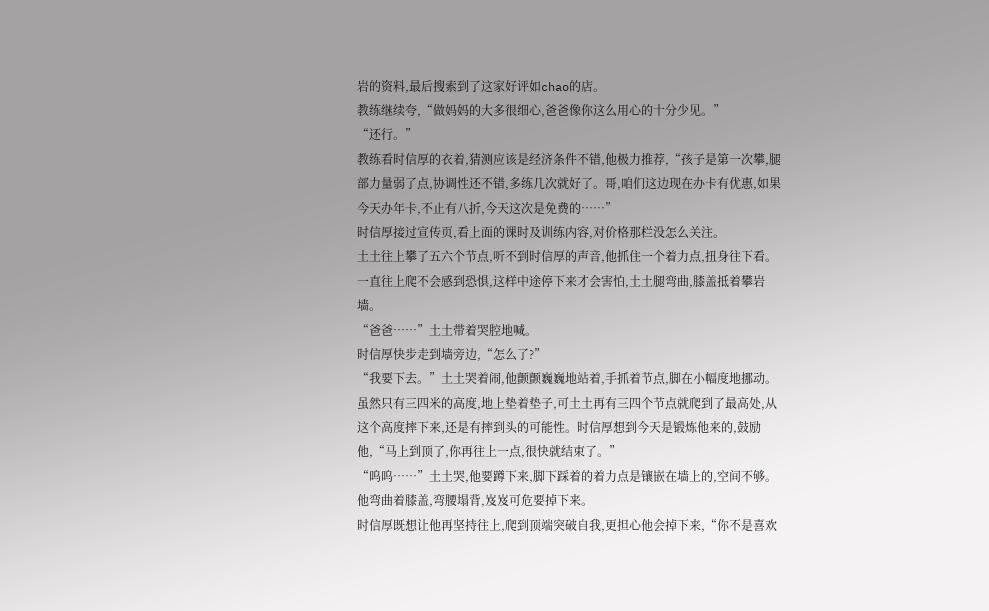岩的资料,最后搜索到了这家好评如chao的店。
教练继续夸,“做妈妈的大多很细心,爸爸像你这么用心的十分少见。”
“还行。”
教练看时信厚的衣着,猜测应该是经济条件不错,他极力推荐,“孩子是第一次攀,腿部力量弱了点,协调性还不错,多练几次就好了。哥,咱们这边现在办卡有优惠,如果今天办年卡,不止有八折,今天这次是免费的……”
时信厚接过宣传页,看上面的课时及训练内容,对价格那栏没怎么关注。
土土往上攀了五六个节点,听不到时信厚的声音,他抓住一个着力点,扭身往下看。一直往上爬不会感到恐惧,这样中途停下来才会害怕,土土腿弯曲,膝盖抵着攀岩墙。
“爸爸……”土土带着哭腔地喊。
时信厚快步走到墙旁边,“怎么了?”
“我要下去。”土土哭着闹,他颤颤巍巍地站着,手抓着节点,脚在小幅度地挪动。
虽然只有三四米的高度,地上垫着垫子,可土土再有三四个节点就爬到了最高处,从这个高度摔下来,还是有摔到头的可能性。时信厚想到今天是锻炼他来的,鼓励他,“马上到顶了,你再往上一点,很快就结束了。”
“呜呜……”土土哭,他要蹲下来,脚下踩着的着力点是镶嵌在墙上的,空间不够。他弯曲着膝盖,弯腰塌背,岌岌可危要掉下来。
时信厚既想让他再坚持往上,爬到顶端突破自我,更担心他会掉下来,“你不是喜欢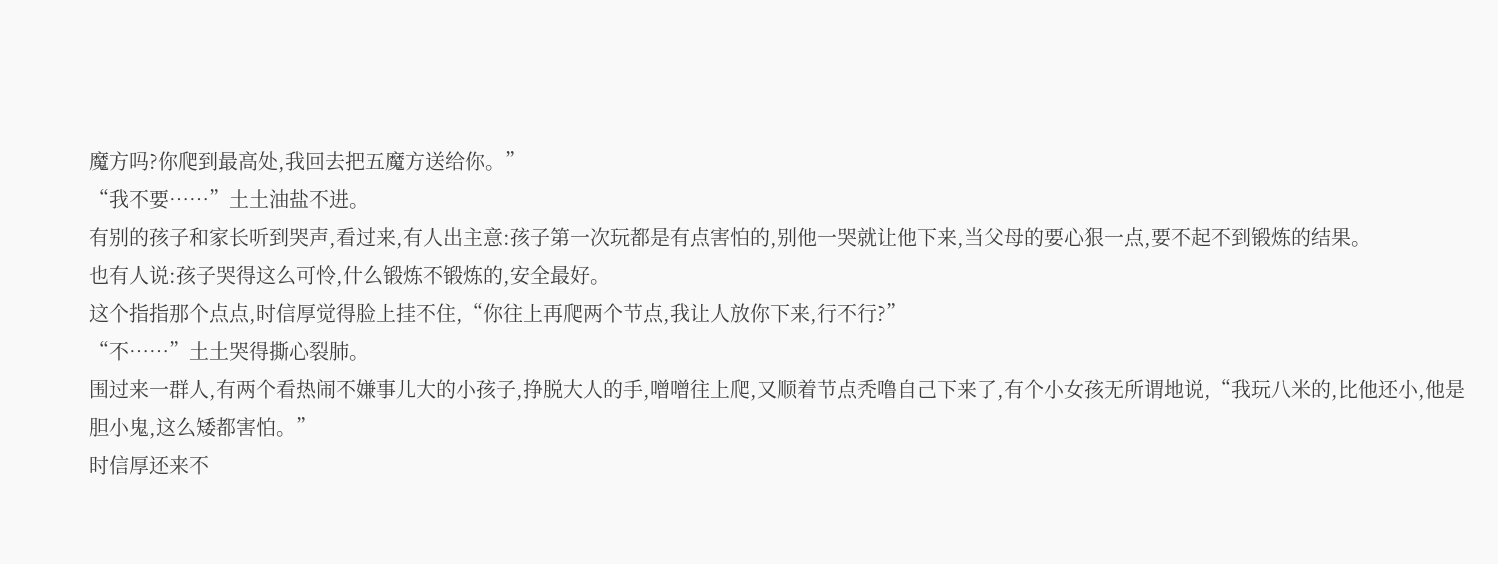魔方吗?你爬到最高处,我回去把五魔方送给你。”
“我不要……”土土油盐不进。
有别的孩子和家长听到哭声,看过来,有人出主意:孩子第一次玩都是有点害怕的,别他一哭就让他下来,当父母的要心狠一点,要不起不到锻炼的结果。
也有人说:孩子哭得这么可怜,什么锻炼不锻炼的,安全最好。
这个指指那个点点,时信厚觉得脸上挂不住,“你往上再爬两个节点,我让人放你下来,行不行?”
“不……”土土哭得撕心裂肺。
围过来一群人,有两个看热闹不嫌事儿大的小孩子,挣脱大人的手,噌噌往上爬,又顺着节点秃噜自己下来了,有个小女孩无所谓地说,“我玩八米的,比他还小,他是胆小鬼,这么矮都害怕。”
时信厚还来不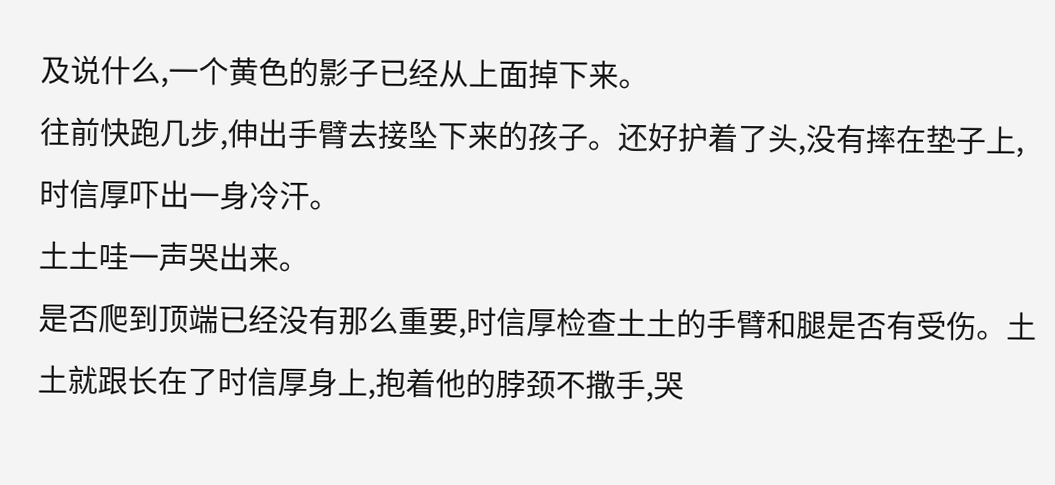及说什么,一个黄色的影子已经从上面掉下来。
往前快跑几步,伸出手臂去接坠下来的孩子。还好护着了头,没有摔在垫子上,时信厚吓出一身冷汗。
土土哇一声哭出来。
是否爬到顶端已经没有那么重要,时信厚检查土土的手臂和腿是否有受伤。土土就跟长在了时信厚身上,抱着他的脖颈不撒手,哭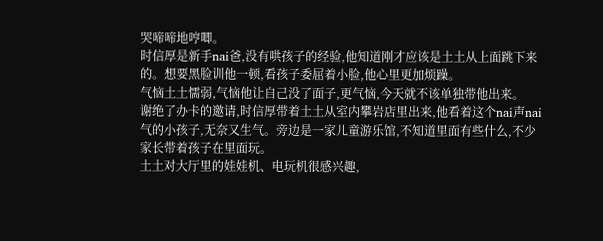哭啼啼地哼唧。
时信厚是新手nai爸,没有哄孩子的经验,他知道刚才应该是土土从上面跳下来的。想要黑脸训他一顿,看孩子委屈着小脸,他心里更加烦躁。
气恼土土懦弱,气恼他让自己没了面子,更气恼,今天就不该单独带他出来。
谢绝了办卡的邀请,时信厚带着土土从室内攀岩店里出来,他看着这个nai声nai气的小孩子,无奈又生气。旁边是一家儿童游乐馆,不知道里面有些什么,不少家长带着孩子在里面玩。
土土对大厅里的娃娃机、电玩机很感兴趣,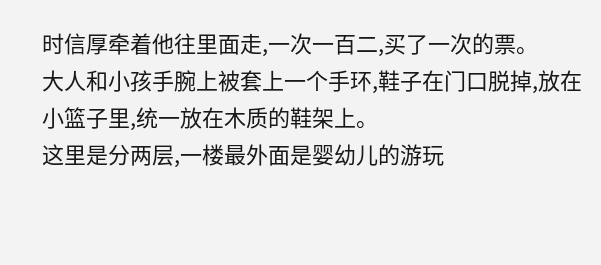时信厚牵着他往里面走,一次一百二,买了一次的票。
大人和小孩手腕上被套上一个手环,鞋子在门口脱掉,放在小篮子里,统一放在木质的鞋架上。
这里是分两层,一楼最外面是婴幼儿的游玩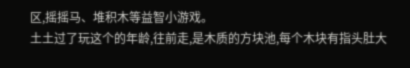区,摇摇马、堆积木等益智小游戏。
土土过了玩这个的年龄,往前走,是木质的方块池,每个木块有指头肚大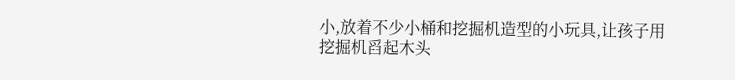小,放着不少小桶和挖掘机造型的小玩具,让孩子用挖掘机舀起木头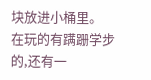块放进小桶里。
在玩的有蹒跚学步的,还有一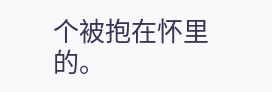个被抱在怀里的。